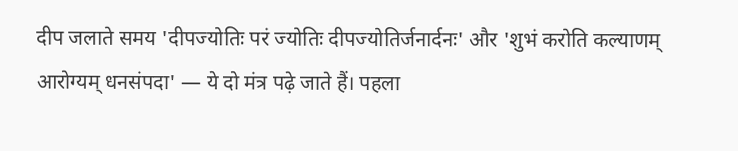दीप जलाते समय 'दीपज्योतिः परं ज्योतिः दीपज्योतिर्जनार्दनः' और 'शुभं करोति कल्याणम् आरोग्यम् धनसंपदा' — ये दो मंत्र पढ़े जाते हैं। पहला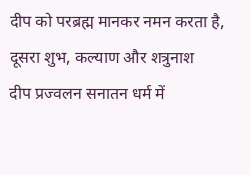दीप को परब्रह्म मानकर नमन करता है, दूसरा शुभ, कल्याण और शत्रुनाश
दीप प्रज्वलन सनातन धर्म में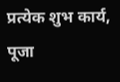प्रत्येक शुभ कार्य, पूजा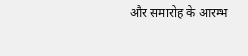और समारोह के आरम्भ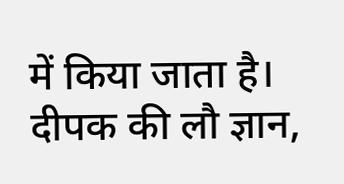में किया जाता है।
दीपक की लौ ज्ञान,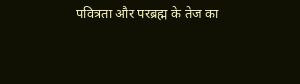पवित्रता और परब्रह्म के तेज का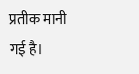प्रतीक मानी गई है।